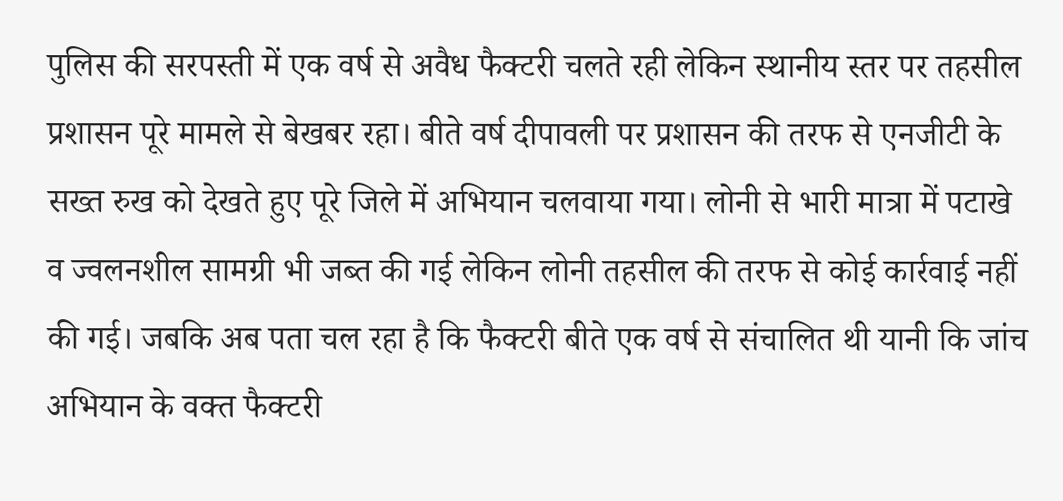पुलिस की सरपस्ती में एक वर्ष से अवैध फैक्टरी चलते रही लेकिन स्थानीय स्तर पर तहसील प्रशासन पूरे मामले से बेखबर रहा। बीते वर्ष दीपावली पर प्रशासन की तरफ से एनजीटी के सख्त रुख को देखते हुए पूरे जिले में अभियान चलवाया गया। लोनी से भारी मात्रा में पटाखे व ज्वलनशील सामग्री भी जब्त की गई लेकिन लोनी तहसील की तरफ से कोई कार्रवाई नहीं की गई। जबकि अब पता चल रहा है कि फैक्टरी बीते एक वर्ष से संचालित थी यानी कि जांच अभियान के वक्त फैक्टरी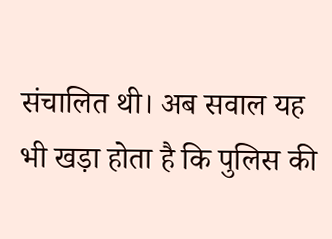संचालित थी। अब सवाल यह भी खड़ा होता है कि पुलिस की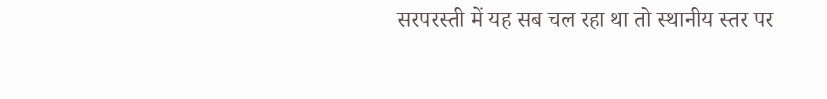सरपरस्ती में यह सब चल रहा था तो स्थानीय स्तर पर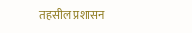तहसील प्रशासन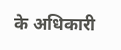के अधिकारी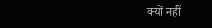क्यों नहीं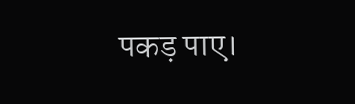पकड़ पाए।